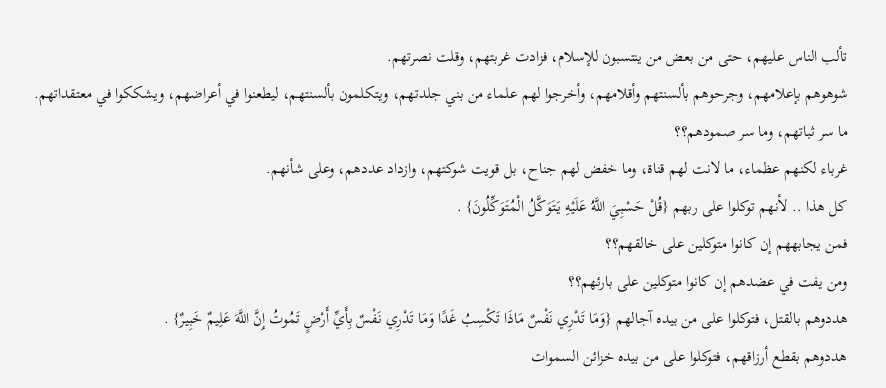تألب الناس عليهم، حتى من بعض من ينتسبون للإسلام، فزادت غربتهم، وقلت نصرتهم.
شوهوهم بإعلامهم، وجرحوهم بألسنتهم وأقلامهم، وأخرجوا لهم علماء من بني جلدتهم، ويتكلمون بألسنتهم، ليطعنوا في أعراضهم، ويشككوا في معتقداتهم.
ما سر ثباتهم، وما سر صمودهم؟؟
غرباء لكنهم عظماء، ما لانت لهم قناة، وما خفض لهم جناح، بل قويت شوكتهم، وازداد عددهم، وعلى شأنهم.
كل هذا .. لأنهم توكلوا على ربهم {قُلْ حَسْبِيَ اللَّهُ عَلَيْهِ يَتَوَكَّلُ الْمُتَوَكِّلُونَ} .
فمن يجابههم إن كانوا متوكلين على خالقهم؟؟
ومن يفت في عضدهم إن كانوا متوكلين على بارئهم؟؟
هددوهم بالقتل، فتوكلوا على من بيده آجالهم {وَمَا تَدْرِي نَفْسٌ مَاذَا تَكْسِبُ غَدًا وَمَا تَدْرِي نَفْسٌ بِأَيِّ أَرْضٍ تَمُوتُ إِنَّ اللَّهَ عَلِيمٌ خَبِيرٌ} .
هددوهم بقطع أرزاقهم، فتوكلوا على من بيده خزائن السموات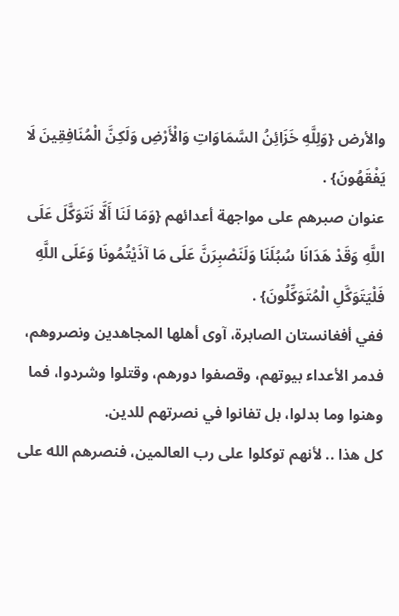والأرض {وَلِلَّهِ خَزَائِنُ السَّمَاوَاتِ وَالْأَرْضِ وَلَكِنَّ الْمُنَافِقِينَ لَا يَفْقَهُونَ} .
عنوان صبرهم على مواجهة أعدائهم {وَمَا لَنَا أَلَّا نَتَوَكَّلَ عَلَى اللَّهِ وَقَدْ هَدَانَا سُبُلَنَا وَلَنَصْبِرَنَّ عَلَى مَا آذَيْتُمُونَا وَعَلَى اللَّهِ فَلْيَتَوَكَّلِ الْمُتَوَكِّلُونَ} .
ففي أفغانستان الصابرة، آوى أهلها المجاهدين ونصروهم، فدمر الأعداء بيوتهم، وقصفوا دورهم، وقتلوا وشردوا، فما وهنوا وما بدلوا، بل تفانوا في نصرتهم للدين.
كل هذا .. لأنهم توكلوا على رب العالمين، فنصرهم الله على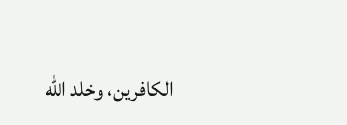الكافرين، وخلد الله